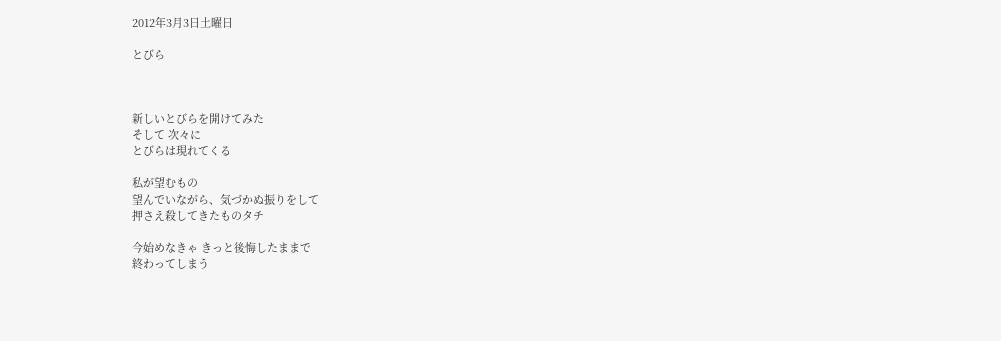2012年3月3日土曜日

とびら



新しいとびらを開けてみた
そして 次々に
とびらは現れてくる

私が望むもの
望んでいながら、気づかぬ振りをして
押さえ殺してきたものタチ

今始めなきゃ きっと後悔したままで
終わってしまう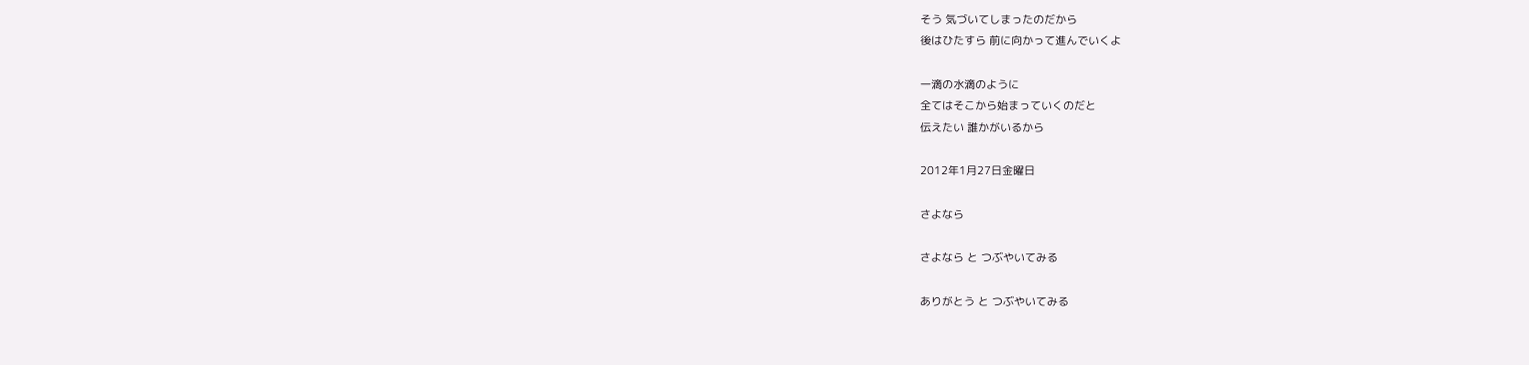そう 気づいてしまったのだから
後はひたすら 前に向かって進んでいくよ

一滴の水滴のように
全てはそこから始まっていくのだと
伝えたい 誰かがいるから

2012年1月27日金曜日

さよなら

さよなら と つぶやいてみる

ありがとう と つぶやいてみる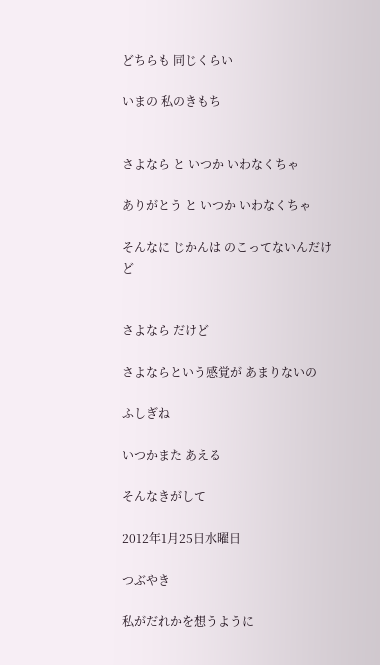どちらも 同じくらい

いまの 私のきもち


さよなら と いつか いわなくちゃ

ありがとう と いつか いわなくちゃ

そんなに じかんは のこってないんだけど


さよなら だけど

さよならという感覚が あまりないの

ふしぎね

いつかまた あえる

そんなきがして

2012年1月25日水曜日

つぶやき

私がだれかを想うように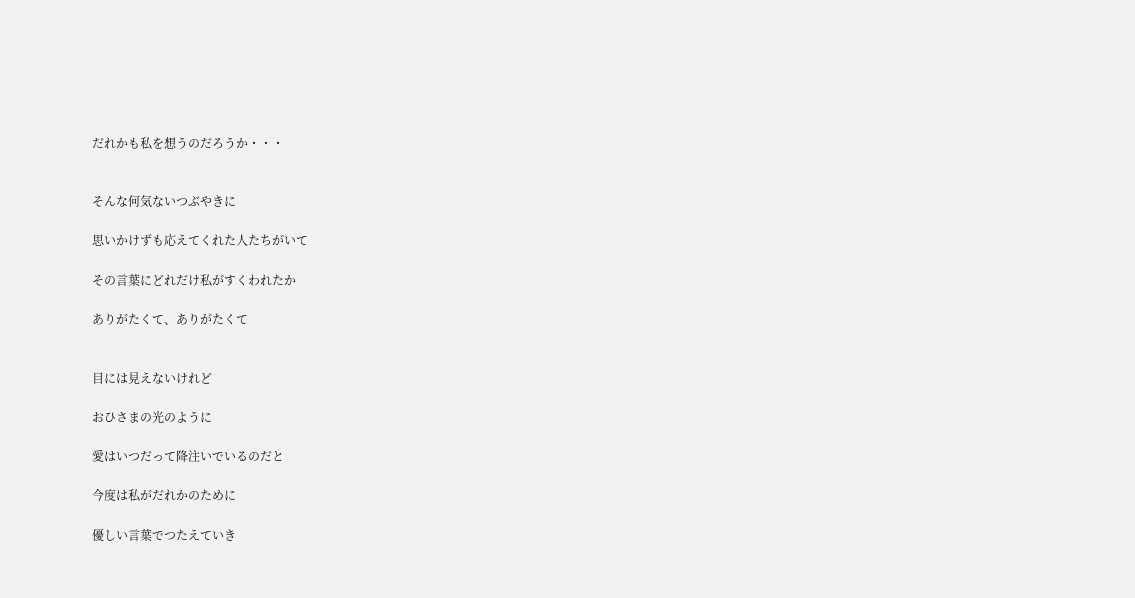だれかも私を想うのだろうか・・・


そんな何気ないつぶやきに

思いかけずも応えてくれた人たちがいて

その言葉にどれだけ私がすくわれたか

ありがたくて、ありがたくて


目には見えないけれど

おひさまの光のように

愛はいつだって降注いでいるのだと

今度は私がだれかのために

優しい言葉でつたえていき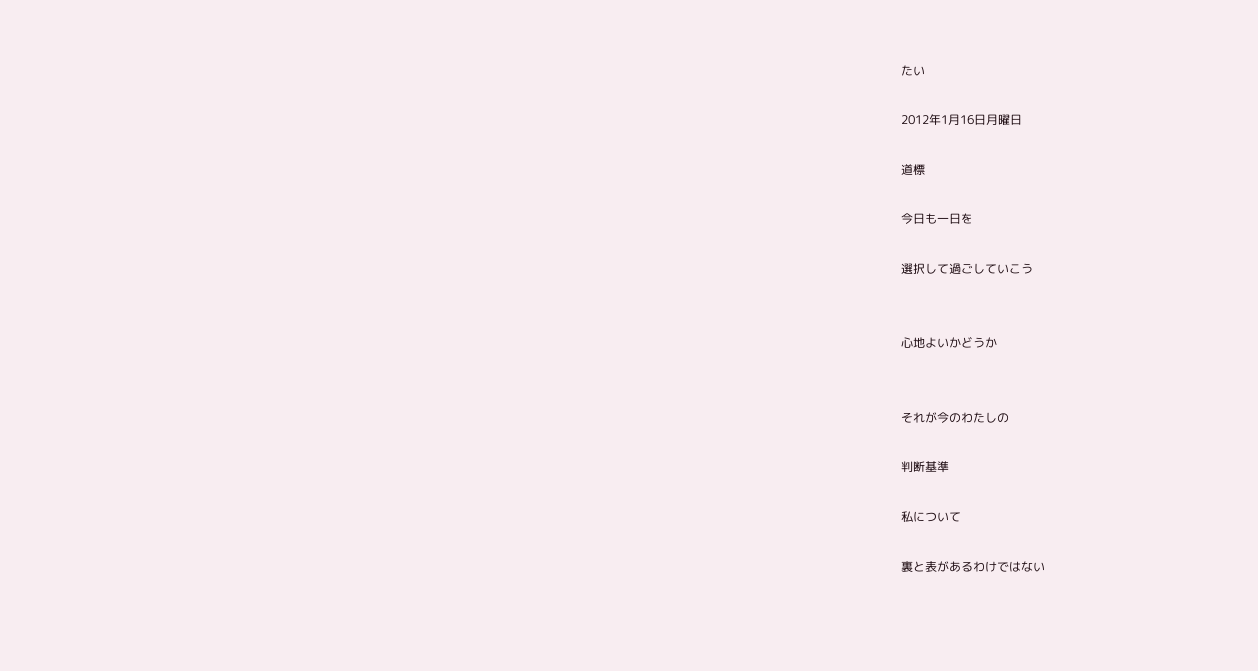たい

2012年1月16日月曜日

道標

今日も一日を

選択して過ごしていこう


心地よいかどうか


それが今のわたしの

判断基準

私について

裏と表があるわけではない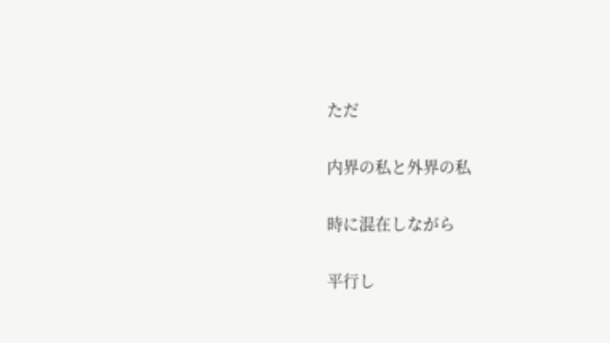ただ

内界の私と外界の私

時に混在しながら

平行し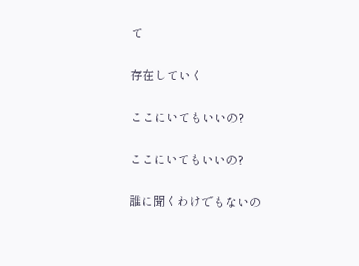て

存在していく

ここにいてもいいの?

ここにいてもいいの?

誰に聞くわけでもないの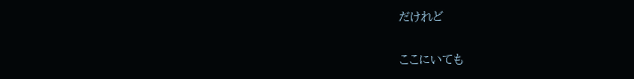だけれど


ここにいても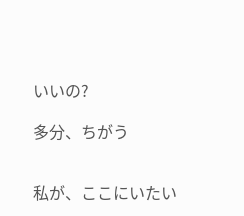いいの?

多分、ちがう


私が、ここにいたい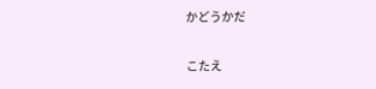かどうかだ

こたえ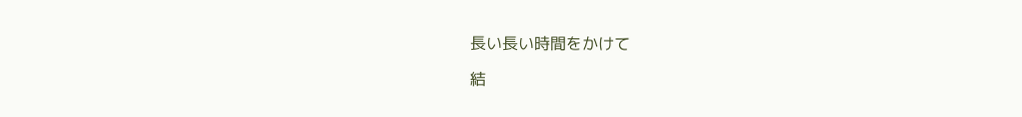長い長い時間をかけて

結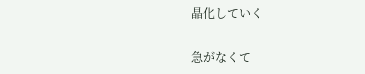晶化していく

急がなくて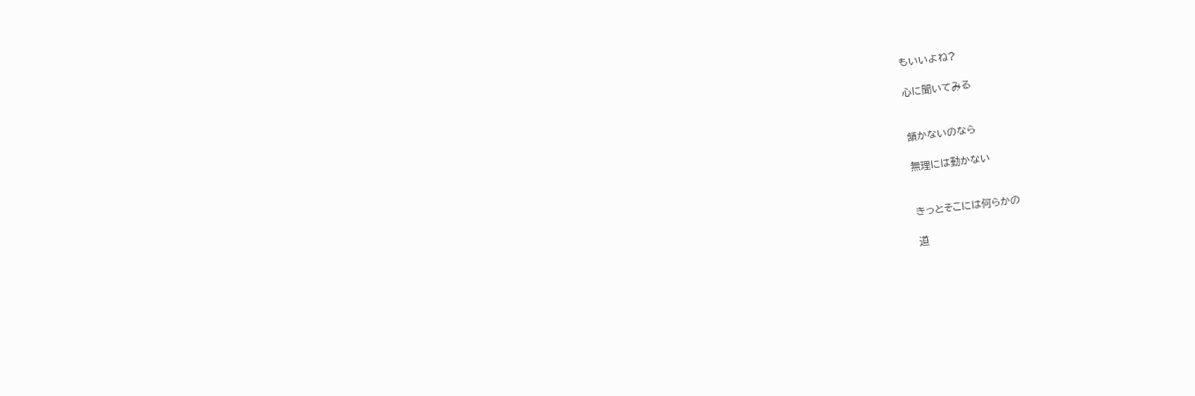もいいよね?

心に聞いてみる


頷かないのなら

無理には動かない


きっとそこには何らかの

道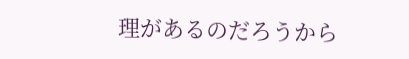理があるのだろうから